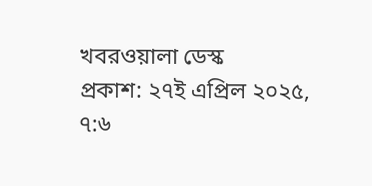খবরওয়ালা ডেস্ক
প্রকাশ: ২৭ই এপ্রিল ২০২৫, ৭:৬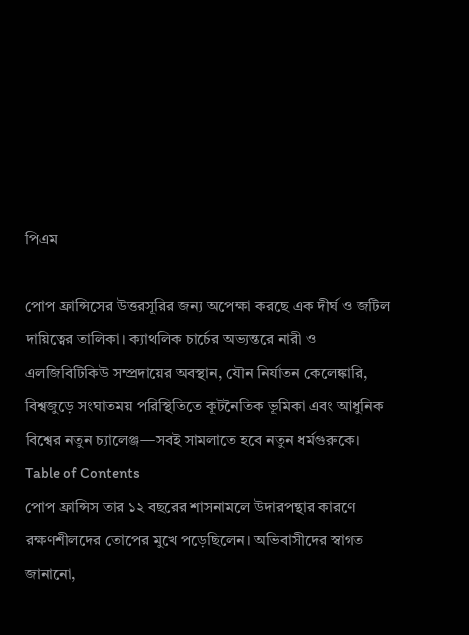পিএম

পোপ ফ্রান্সিসের উত্তরসূরির জন্য অপেক্ষা করছে এক দীর্ঘ ও জটিল দায়িত্বের তালিকা। ক্যাথলিক চার্চের অভ্যন্তরে নারী ও এলজিবিটিকিউ সম্প্রদায়ের অবস্থান, যৌন নির্যাতন কেলেঙ্কারি, বিশ্বজুড়ে সংঘাতময় পরিস্থিতিতে কূটনৈতিক ভূমিকা এবং আধুনিক বিশ্বের নতুন চ্যালেঞ্জ—সবই সামলাতে হবে নতুন ধর্মগুরুকে।
Table of Contents
পোপ ফ্রান্সিস তার ১২ বছরের শাসনামলে উদারপন্থার কারণে রক্ষণশীলদের তোপের মুখে পড়েছিলেন। অভিবাসীদের স্বাগত জানানো,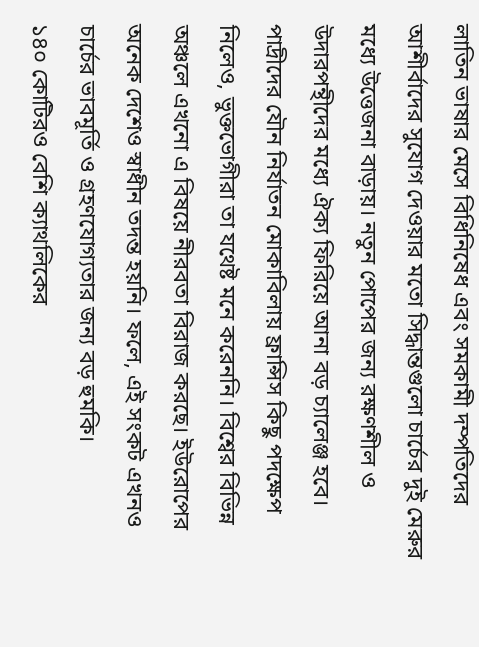লাতিন ভাষার মেসে বিধিনিষেধ এবং সমকামী দম্পতিদের আশীর্বাদের সুযোগ দেওয়ার মতো সিদ্ধান্তগুলো চার্চের দুই মেরুর মধ্যে উত্তেজনা বাড়ায়। নতুন পোপের জন্য রক্ষণশীল ও উদারপন্থীদের মধ্যে ঐক্য ফিরিয়ে আনা বড় চ্যালেঞ্জ হবে।
পাদ্রীদের যৌন নির্যাতন মোকাবিলায় ফ্রান্সিস কিছু পদক্ষেপ নিলেও, ভুক্তভোগীরা তা যথেষ্ট মনে করেননি। বিশ্বের বিভিন্ন অঞ্চলে এখনো এ বিষয়ে নীরবতা বিরাজ করছে। ইউরোপের অনেক দেশেও স্বাধীন তদন্ত হয়নি। ফলে, এই সংকট এখনও চার্চের ভাবমূর্তি ও গ্রহণযোগ্যতার জন্য বড় হুমকি।
১৪০ কোটিরও বেশি ক্যাথলিকের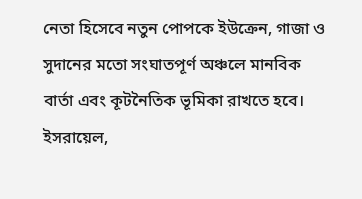নেতা হিসেবে নতুন পোপকে ইউক্রেন, গাজা ও সুদানের মতো সংঘাতপূর্ণ অঞ্চলে মানবিক বার্তা এবং কূটনৈতিক ভূমিকা রাখতে হবে। ইসরায়েল,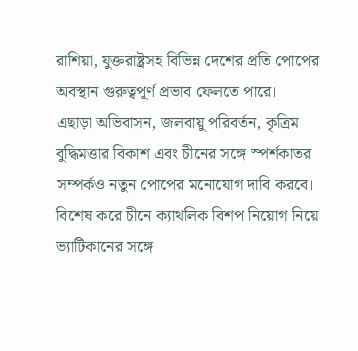রাশিয়া, যুক্তরাষ্ট্রসহ বিভিন্ন দেশের প্রতি পোপের অবস্থান গুরুত্বপূর্ণ প্রভাব ফেলতে পারে।
এছাড়া অভিবাসন, জলবায়ু পরিবর্তন, কৃত্রিম বুদ্ধিমত্তার বিকাশ এবং চীনের সঙ্গে স্পর্শকাতর সম্পর্কও নতুন পোপের মনোযোগ দাবি করবে। বিশেষ করে চীনে ক্যাথলিক বিশপ নিয়োগ নিয়ে ভ্যাটিকানের সঙ্গে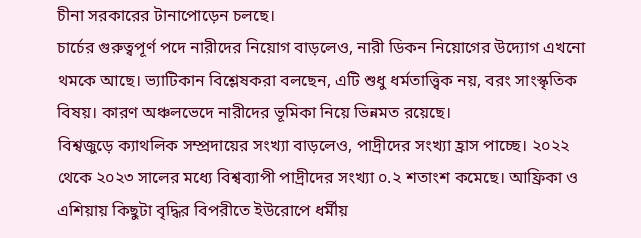চীনা সরকারের টানাপোড়েন চলছে।
চার্চের গুরুত্বপূর্ণ পদে নারীদের নিয়োগ বাড়লেও, নারী ডিকন নিয়োগের উদ্যোগ এখনো থমকে আছে। ভ্যাটিকান বিশ্লেষকরা বলছেন, এটি শুধু ধর্মতাত্ত্বিক নয়, বরং সাংস্কৃতিক বিষয়। কারণ অঞ্চলভেদে নারীদের ভূমিকা নিয়ে ভিন্নমত রয়েছে।
বিশ্বজুড়ে ক্যাথলিক সম্প্রদায়ের সংখ্যা বাড়লেও, পাদ্রীদের সংখ্যা হ্রাস পাচ্ছে। ২০২২ থেকে ২০২৩ সালের মধ্যে বিশ্বব্যাপী পাদ্রীদের সংখ্যা ০.২ শতাংশ কমেছে। আফ্রিকা ও এশিয়ায় কিছুটা বৃদ্ধির বিপরীতে ইউরোপে ধর্মীয়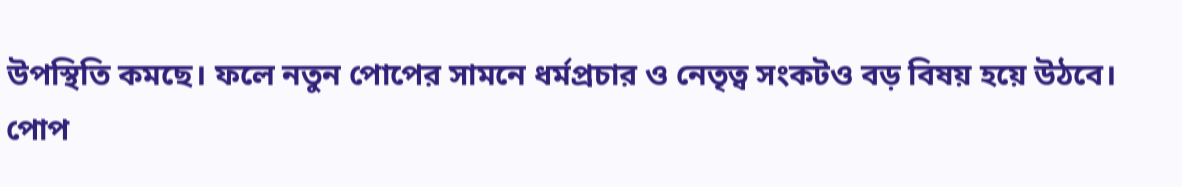উপস্থিতি কমছে। ফলে নতুন পোপের সামনে ধর্মপ্রচার ও নেতৃত্ব সংকটও বড় বিষয় হয়ে উঠবে।
পোপ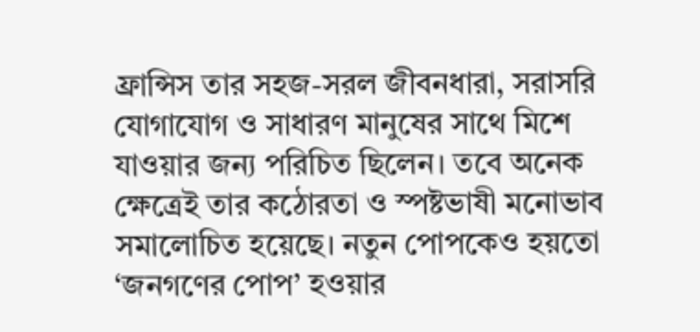ফ্রান্সিস তার সহজ-সরল জীবনধারা, সরাসরি যোগাযোগ ও সাধারণ মানুষের সাথে মিশে যাওয়ার জন্য পরিচিত ছিলেন। তবে অনেক ক্ষেত্রেই তার কঠোরতা ও স্পষ্টভাষী মনোভাব সমালোচিত হয়েছে। নতুন পোপকেও হয়তো ‘জনগণের পোপ’ হওয়ার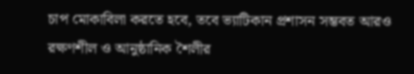চাপ মোকাবিলা করতে হবে, তবে ভ্যাটিকান প্রশাসন সম্ভবত আরও রক্ষণশীল ও আনুষ্ঠানিক শৈলীর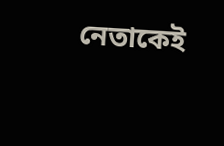নেতাকেই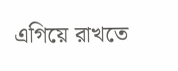এগিয়ে রাখতে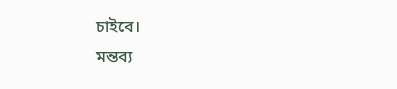চাইবে।
মন্তব্য